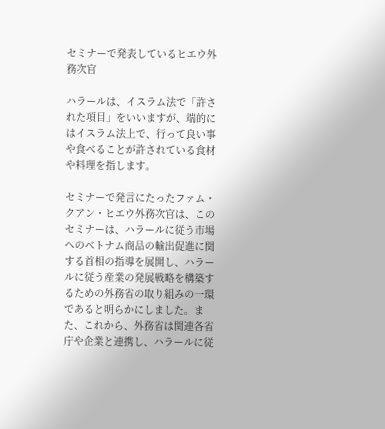セミナーで発表しているヒエウ外務次官

ハラールは、イスラム法で「許された項目」をいいますが、端的にはイスラム法上で、行って良い事や食べることが許されている食材や料理を指します。

セミナーで発言にたったファム・クアン・ヒエウ外務次官は、このセミナーは、ハラールに従う市場へのベトナム商品の輸出促進に関する首相の指導を展開し、ハラールに従う産業の発展戦略を構築するための外務省の取り組みの一環であると明らかにしました。また、これから、外務省は関連各省庁や企業と連携し、ハラールに従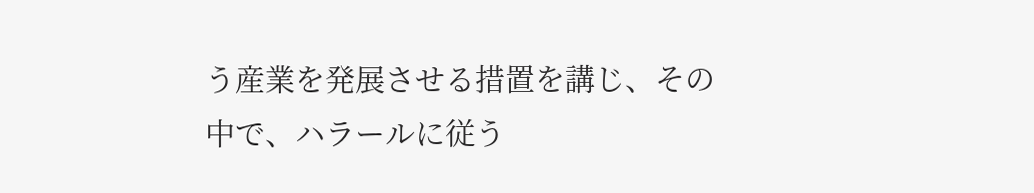う産業を発展させる措置を講じ、その中で、ハラールに従う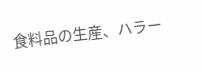食料品の生産、ハラー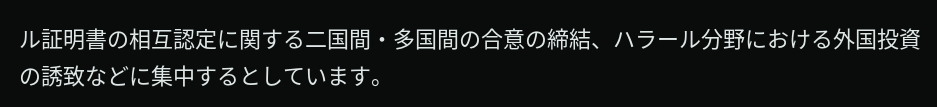ル証明書の相互認定に関する二国間・多国間の合意の締結、ハラール分野における外国投資の誘致などに集中するとしています。